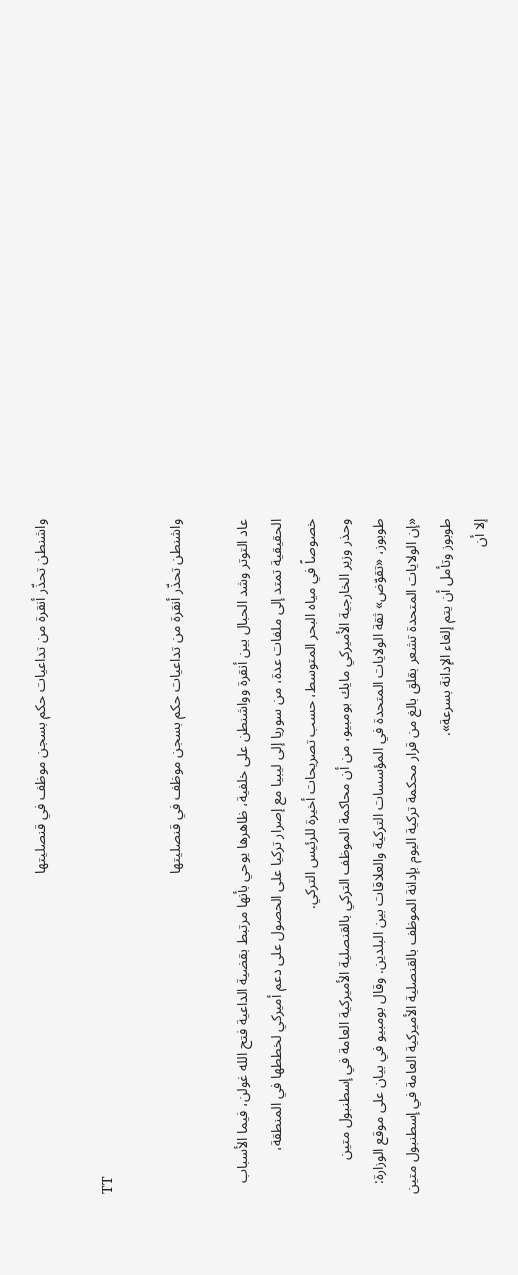واشنطن تحذّر أنقرة من تداعيات حكم بسجن موظف في قنصليتها

TT

واشنطن تحذّر أنقرة من تداعيات حكم بسجن موظف في قنصليتها

عاد التوتر وشد الحبال بين أنقرة وواشنطن على خلفية، ظاهرها يوحي بأنها مرتبط بقضية الداعية فتح الله غولن، فيما الأسباب الحقيقية تمتد إلى ملفات عدة، من سوريا إلى ليبيا مع إصرار تركيا على الحصول على دعم أميركي لخططها في المنطقة، خصوصاً في مياه البحر المتوسط، حسب تصريحات أخيرة للرئيس التركي.
وحذر وزير الخارجية الأميركي مايك بومبيو، من أن محاكمة الموظف التركي بالقنصلية الأميركية العامة في إسطنبول متين طوبوز، «تقوّض» ثقة الولايات المتحدة في المؤسسات التركية والعلاقات بين البلدين. وقال بومبيو في بيان على موقع الوزارة: «إن الولايات المتحدة تشعر بقلق بالغ من قرار محكمة تركية اليوم بإدانة الموظف بالقنصلية الأميركية العامة في إسطنبول متين طوبوز وتأمل أن يتم إلغاء الإدانة بسرعة».
إلا أن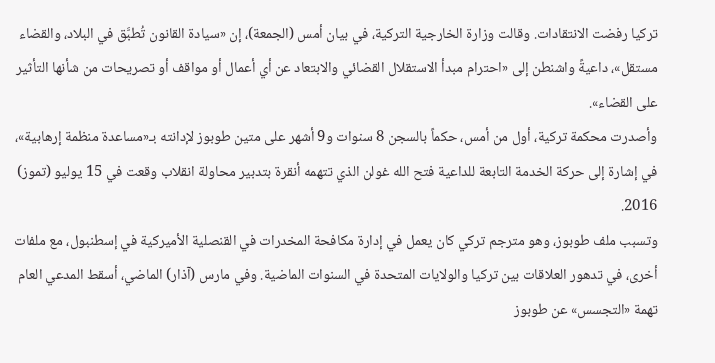تركيا رفضت الانتقادات. وقالت وزارة الخارجية التركية، في بيان أمس (الجمعة)، إن «سيادة القانون تُطبَّق في البلاد، والقضاء مستقل»، داعيةً واشنطن إلى «احترام مبدأ الاستقلال القضائي والابتعاد عن أي أعمال أو مواقف أو تصريحات من شأنها التأثير على القضاء».
وأصدرت محكمة تركية، أول من أمس، حكماً بالسجن 8 سنوات و9 أشهر على متين طوبوز لإدانته بـ«مساعدة منظمة إرهابية»، في إشارة إلى حركة الخدمة التابعة للداعية فتح الله غولن الذي تتهمه أنقرة بتدبير محاولة انقلاب وقعت في 15 يوليو (تموز) 2016.
وتسبب ملف طوبوز، وهو مترجم تركي كان يعمل في إدارة مكافحة المخدرات في القنصلية الأميركية في إسطنبول، مع ملفات أخرى، في تدهور العلاقات بين تركيا والولايات المتحدة في السنوات الماضية. وفي مارس (آذار) الماضي، أسقط المدعي العام تهمة «التجسس» عن طوبوز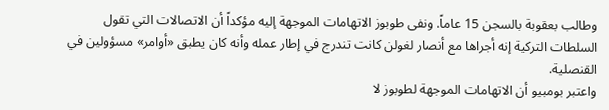وطالب بعقوبة بالسجن 15 عاماً. ونفى طوبوز الاتهامات الموجهة إليه مؤكداً أن الاتصالات التي تقول السلطات التركية إنه أجراها مع أنصار لغولن كانت تندرج في إطار عمله وأنه كان يطبق «أوامر» مسؤولين في القنصلية.
واعتبر بومبيو أن الاتهامات الموجهة لطوبوز لا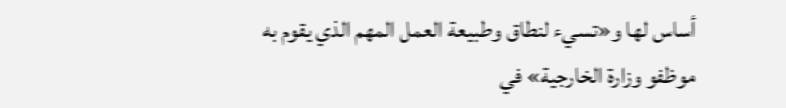أساس لها و«تسيء لنطاق وطبيعة العمل المهم الذي يقوم به موظفو وزارة الخارجية» في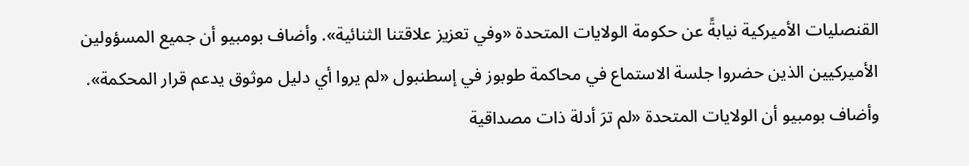القنصليات الأميركية نيابةً عن حكومة الولايات المتحدة «وفي تعزيز علاقتنا الثنائية». وأضاف بومبيو أن جميع المسؤولين الأميركيين الذين حضروا جلسة الاستماع في محاكمة طوبوز في إسطنبول «لم يروا أي دليل موثوق يدعم قرار المحكمة».
وأضاف بومبيو أن الولايات المتحدة «لم ترَ أدلة ذات مصداقية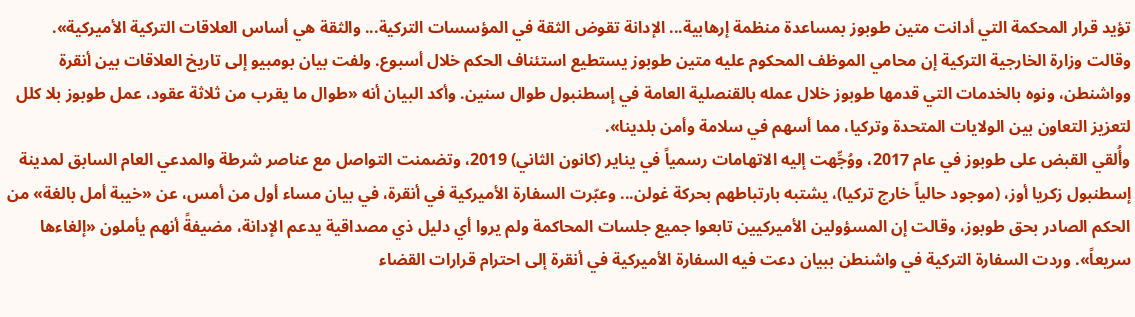تؤيد قرار المحكمة التي أدانت متين طوبوز بمساعدة منظمة إرهابية... الإدانة تقوض الثقة في المؤسسات التركية... والثقة هي أساس العلاقات التركية الأميركية». وقالت وزارة الخارجية التركية إن محامي الموظف المحكوم عليه متين طوبوز يستطيع استئناف الحكم خلال أسبوع. ولفت بيان بومبيو إلى تاريخ العلاقات بين أنقرة وواشنطن، ونوه بالخدمات التي قدمها طوبوز خلال عمله بالقنصلية العامة في إسطنبول طوال سنين. وأكد البيان أنه «طوال ما يقرب من ثلاثة عقود، عمل طوبوز بلا كلل لتعزيز التعاون بين الولايات المتحدة وتركيا، مما أسهم في سلامة وأمن بلدينا».
وأُلقي القبض على طوبوز في عام 2017، ووُجِّهت إليه الاتهامات رسمياً في يناير (كانون الثاني) 2019، وتضمنت التواصل مع عناصر شرطة والمدعي العام السابق لمدينة إسطنبول زكريا أوز، (موجود حالياً خارج تركيا)، يشتبه بارتباطهم بحركة غولن... وعبّرت السفارة الأميركية في أنقرة، في بيان مساء أول من أمس، عن «خيبة أمل بالغة» من الحكم الصادر بحق طوبوز، وقالت إن المسؤولين الأميركيين تابعوا جميع جلسات المحاكمة ولم يروا أي دليل ذي مصداقية يدعم الإدانة، مضيفةً أنهم يأملون «إلغاءها سريعاً». وردت السفارة التركية في واشنطن ببيان دعت فيه السفارة الأميركية في أنقرة إلى احترام قرارات القضاء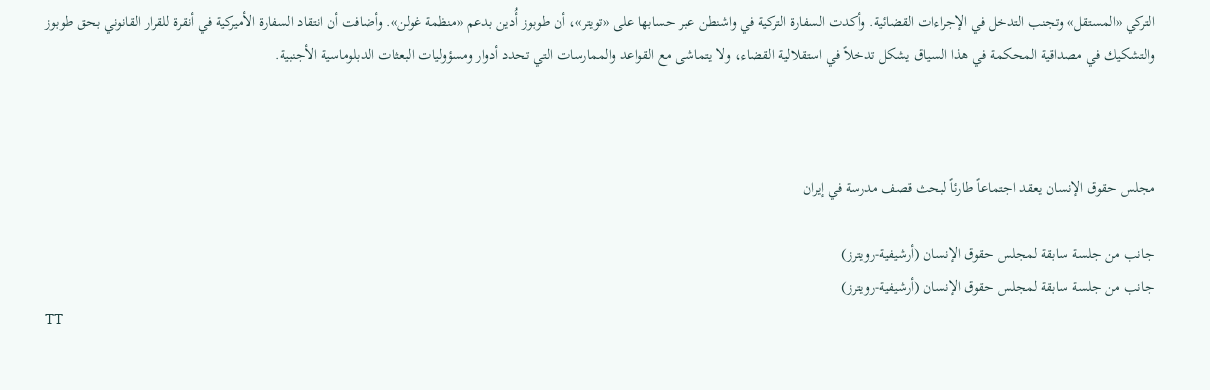التركي «المستقل» وتجنب التدخل في الإجراءات القضائية. وأكدت السفارة التركية في واشنطن عبر حسابها على «تويتر»، أن طوبوز أُدين بدعم «منظمة غولن». وأضافت أن انتقاد السفارة الأميركية في أنقرة للقرار القانوني بحق طوبوز والتشكيك في مصداقية المحكمة في هذا السياق يشكل تدخلاً في استقلالية القضاء، ولا يتماشى مع القواعد والممارسات التي تحدد أدوار ومسؤوليات البعثات الدبلوماسية الأجنبية.



مجلس حقوق الإنسان يعقد اجتماعاً طارئاً لبحث قصف مدرسة في إيران

جانب من جلسة سابقة لمجلس حقوق الإنسان (أرشيفية-رويترز)
جانب من جلسة سابقة لمجلس حقوق الإنسان (أرشيفية-رويترز)
TT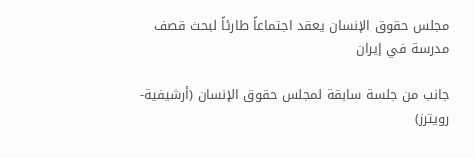مجلس حقوق الإنسان يعقد اجتماعاً طارئاً لبحث قصف مدرسة في إيران

جانب من جلسة سابقة لمجلس حقوق الإنسان (أرشيفية-رويترز)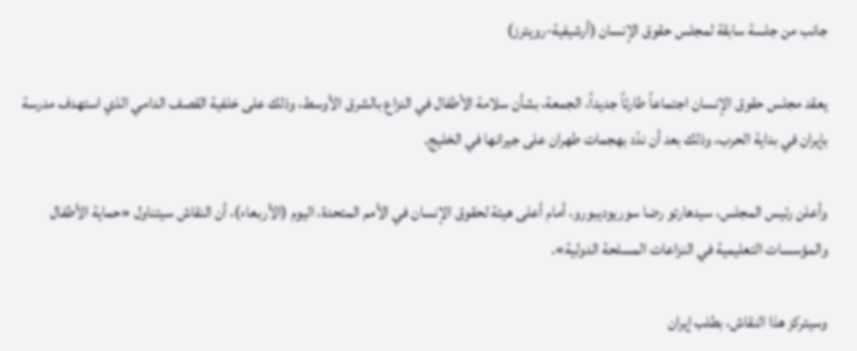جانب من جلسة سابقة لمجلس حقوق الإنسان (أرشيفية-رويترز)

يعقد مجلس حقوق الإنسان اجتماعاً طارئاً جديداً، الجمعة، بشأن سلامة الأطفال في النزاع بالشرق الأوسط، وذلك على خلفية القصف الدامي الذي استهدف مدرسة بإيران في بداية الحرب، وذلك بعد أن ندّد بهجمات طهران على جيرانها في الخليج.

وأعلن رئيس المجلس، سيدهارتو رضا سوريوديبورو، أمام أعلى هيئة لحقوق الإنسان في الأمم المتحدة، اليوم (الأربعاء)، أن النقاش سيتناول «حماية الأطفال والمؤسسات التعليمية في النزاعات المسلحة الدولية».

وسيتركز هذا النقاش، بطلب إيران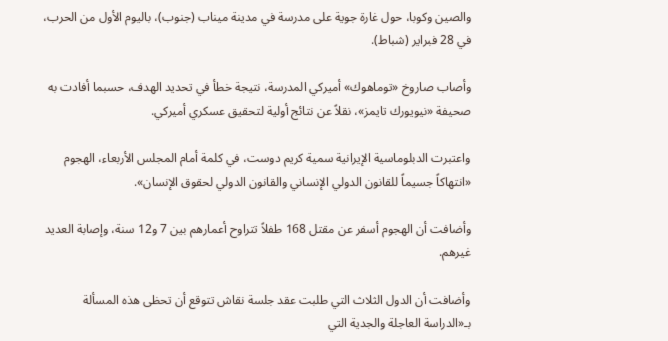والصين وكوبا، حول غارة جوية على مدرسة في مدينة ميناب (جنوب)، باليوم الأول من الحرب، في 28 فبراير (شباط).

وأصاب صاروخ «توماهوك» أميركي المدرسة، نتيجة خطأ في تحديد الهدف، حسبما أفادت به صحيفة «نيويورك تايمز»، نقلاً عن نتائج أولية لتحقيق عسكري أميركي.

واعتبرت الدبلوماسية الإيرانية سمية كريم دوست، في كلمة أمام المجلس الأربعاء، الهجوم «انتهاكاً جسيماً للقانون الدولي الإنساني والقانون الدولي لحقوق الإنسان».

وأضافت أن الهجوم أسفر عن مقتل 168 طفلاً تتراوح أعمارهم بين 7 و12 سنة، وإصابة العديد غيرهم.

وأضافت أن الدول الثلاث التي طلبت عقد جلسة نقاش تتوقع أن تحظى هذه المسألة بـ«الدراسة العاجلة والجدية التي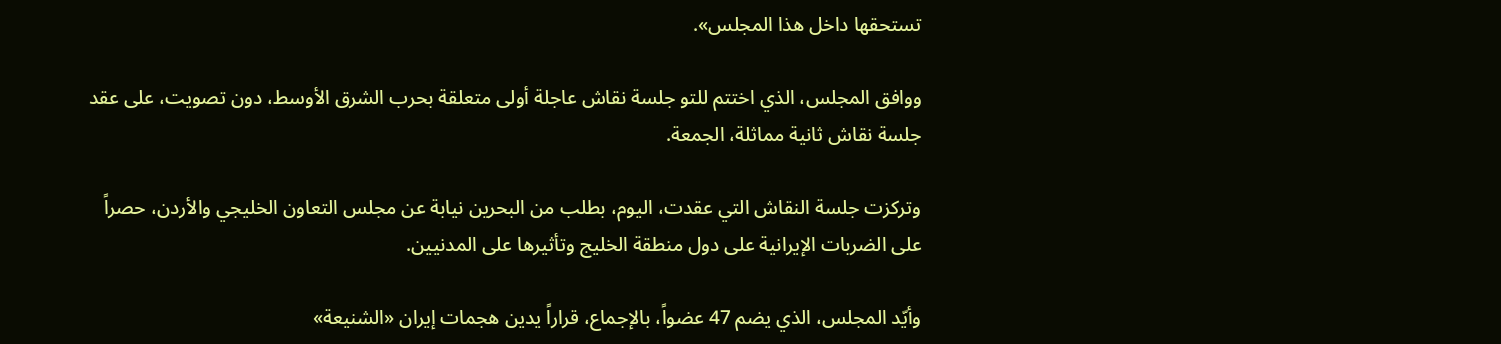تستحقها داخل هذا المجلس».

ووافق المجلس، الذي اختتم للتو جلسة نقاش عاجلة أولى متعلقة بحرب الشرق الأوسط، دون تصويت، على عقد جلسة نقاش ثانية مماثلة، الجمعة.

وتركزت جلسة النقاش التي عقدت، اليوم، بطلب من البحرين نيابة عن مجلس التعاون الخليجي والأردن، حصراً على الضربات الإيرانية على دول منطقة الخليج وتأثيرها على المدنيين.

وأيّد المجلس، الذي يضم 47 عضواً، بالإجماع، قراراً يدين هجمات إيران «الشنيعة»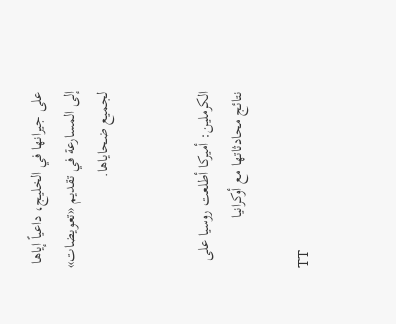على جيرانها في الخليج، داعياً إياها إلى المسارعة في تقديم «تعويضات» لجميع ضحاياها.


الكرملين: أميركا أطلعت روسيا على نتائج محادثاتها مع أوكرانيا

TT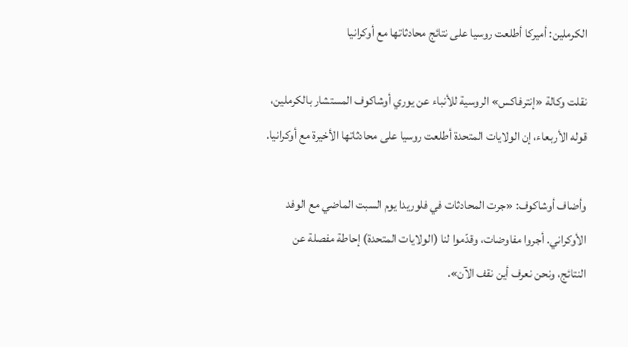الكرملين: أميركا أطلعت روسيا على نتائج محادثاتها مع أوكرانيا

نقلت وكالة «إنترفاكس» الروسية للأنباء عن يوري أوشاكوف المستشار بالكرملين، قوله الأربعاء، إن الولايات المتحدة أطلعت روسيا على محادثاتها الأخيرة مع أوكرانيا.

وأضاف أوشاكوف: «جرت المحادثات في فلوريدا يوم السبت الماضي مع الوفد الأوكراني. أجروا مفاوضات، وقدّموا لنا (الولايات المتحدة) إحاطة مفصلة عن النتائج، ونحن نعرف أين نقف الآن».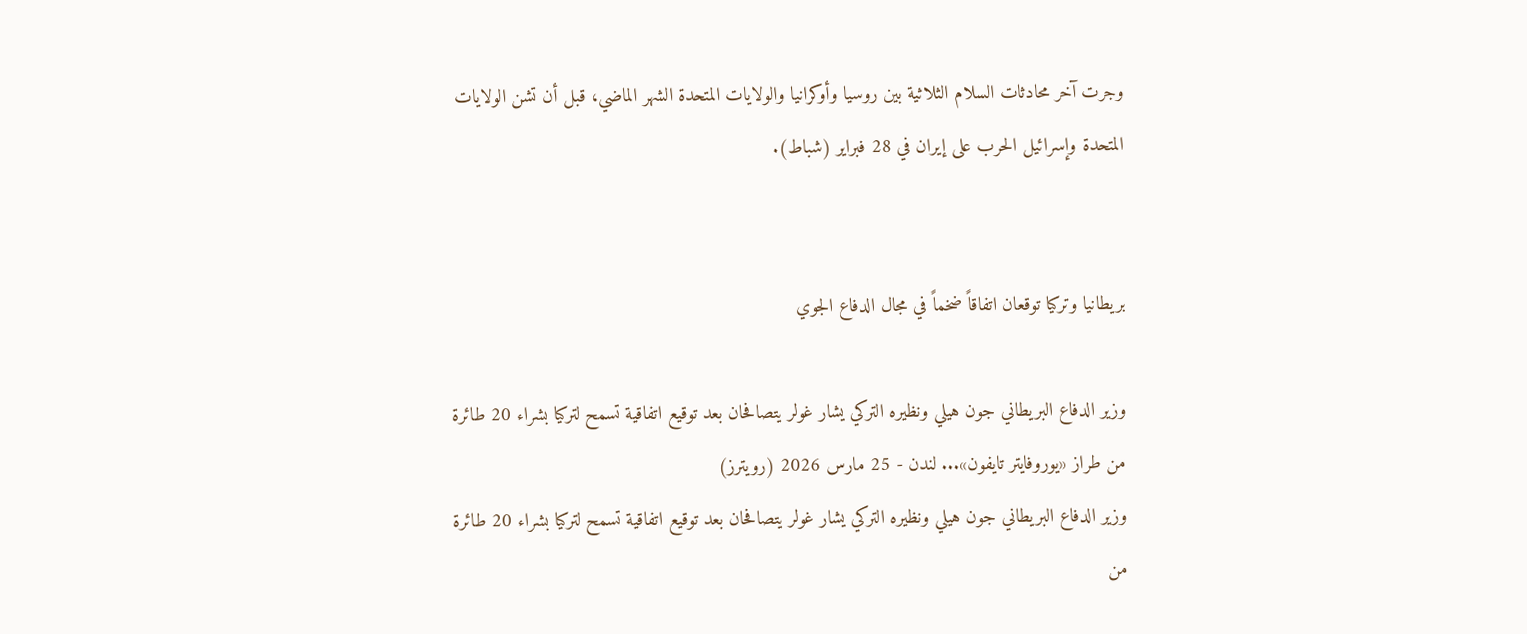وجرت آخر محادثات السلام الثلاثية بين روسيا وأوكرانيا والولايات المتحدة الشهر الماضي، قبل أن تشن الولايات المتحدة وإسرائيل الحرب على إيران في 28 فبراير (شباط).


بريطانيا وتركيا توقعان اتفاقاً ضخماً في مجال الدفاع الجوي

وزير الدفاع البريطاني جون هيلي ونظيره التركي يشار غولر يتصافحان بعد توقيع اتفاقية تسمح لتركيا بشراء 20 طائرة من طراز «يوروفايتر تايفون»... لندن - 25 مارس 2026 (رويترز)
وزير الدفاع البريطاني جون هيلي ونظيره التركي يشار غولر يتصافحان بعد توقيع اتفاقية تسمح لتركيا بشراء 20 طائرة من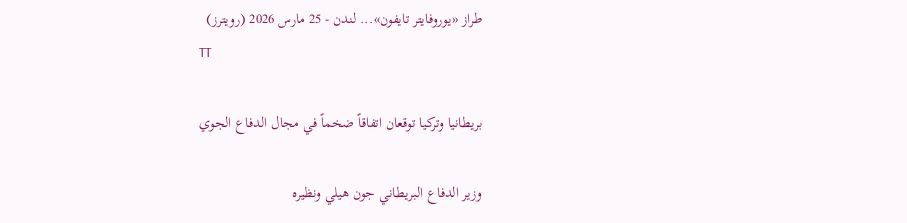طراز «يوروفايتر تايفون»... لندن - 25 مارس 2026 (رويترز)
TT

بريطانيا وتركيا توقعان اتفاقاً ضخماً في مجال الدفاع الجوي

وزير الدفاع البريطاني جون هيلي ونظيره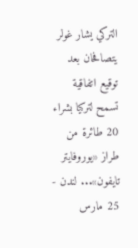التركي يشار غولر يتصافحان بعد توقيع اتفاقية تسمح لتركيا بشراء 20 طائرة من طراز «يوروفايتر تايفون»... لندن - 25 مارس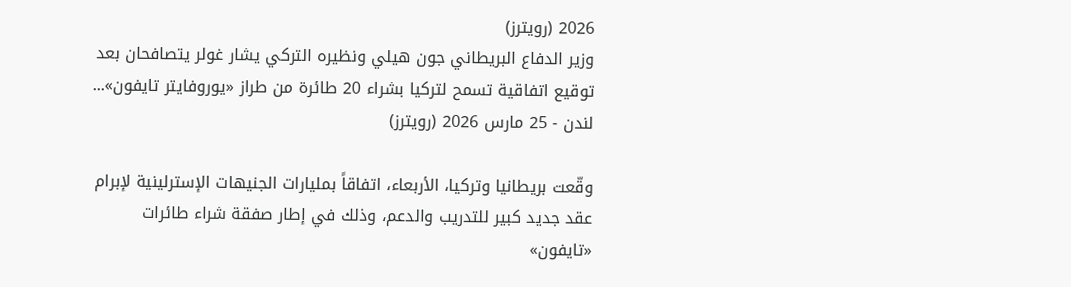2026 (رويترز)
وزير الدفاع البريطاني جون هيلي ونظيره التركي يشار غولر يتصافحان بعد توقيع اتفاقية تسمح لتركيا بشراء 20 طائرة من طراز «يوروفايتر تايفون»... لندن - 25 مارس 2026 (رويترز)

وقّعت بريطانيا وتركيا، الأربعاء، اتفاقاً بمليارات الجنيهات الإسترلينية لإبرام عقد جديد كبير للتدريب والدعم، وذلك في إطار صفقة شراء طائرات «تايفون»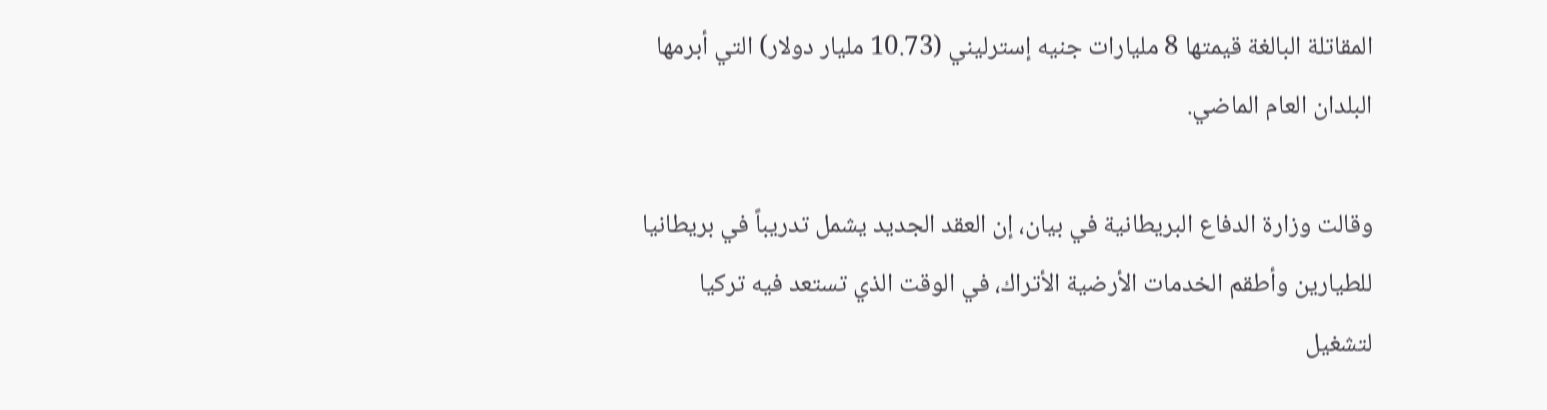المقاتلة البالغة قيمتها 8 مليارات جنيه إسترليني (10.73 مليار دولار) التي أبرمها البلدان العام الماضي.

وقالت وزارة الدفاع البريطانية في بيان، إن العقد الجديد يشمل تدريباً في بريطانيا للطيارين وأطقم الخدمات الأرضية الأتراك، في الوقت الذي تستعد فيه تركيا لتشغيل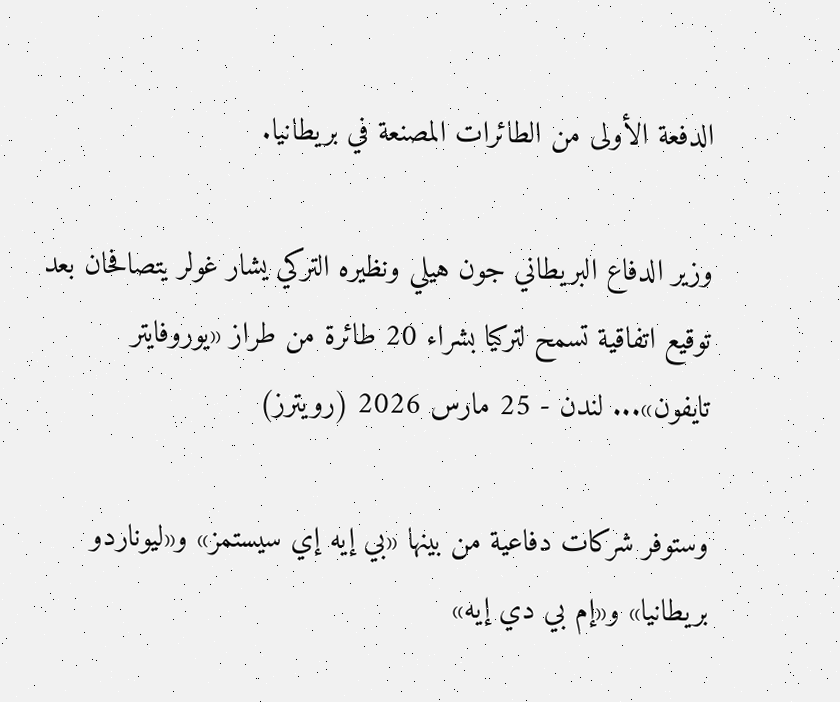الدفعة الأولى من الطائرات المصنعة في بريطانيا.

وزير الدفاع البريطاني جون هيلي ونظيره التركي يشار غولر يتصافحان بعد توقيع اتفاقية تسمح لتركيا بشراء 20 طائرة من طراز «يوروفايتر تايفون»... لندن - 25 مارس 2026 (رويترز)

وستوفر شركات دفاعية من بينها «بي إيه إي سيستمز» و«ليوناردو بريطانيا» و«إم بي دي إيه»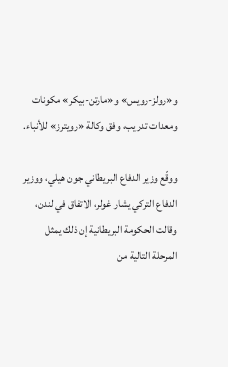و«رولز-رويس» و«مارتن-بيكر» مكونات ومعدات تدريب، وفق وكالة «رويترز» للأنباء.

ووقّع وزير الدفاع البريطاني جون هيلي، ووزير الدفاع التركي يشار غولر، الاتفاق في لندن، وقالت الحكومة البريطانية إن ذلك يمثل المرحلة التالية من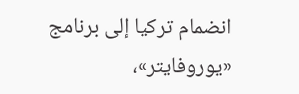انضمام تركيا إلى برنامج «يوروفايتر»،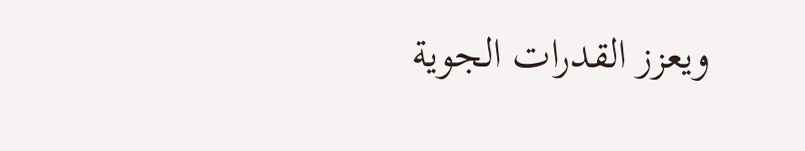ويعزز القدرات الجوية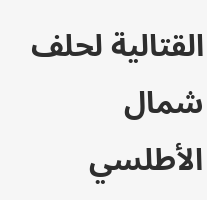القتالية لحلف شمال الأطلسي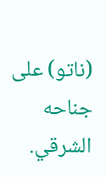(ناتو) على جناحه الشرقي.